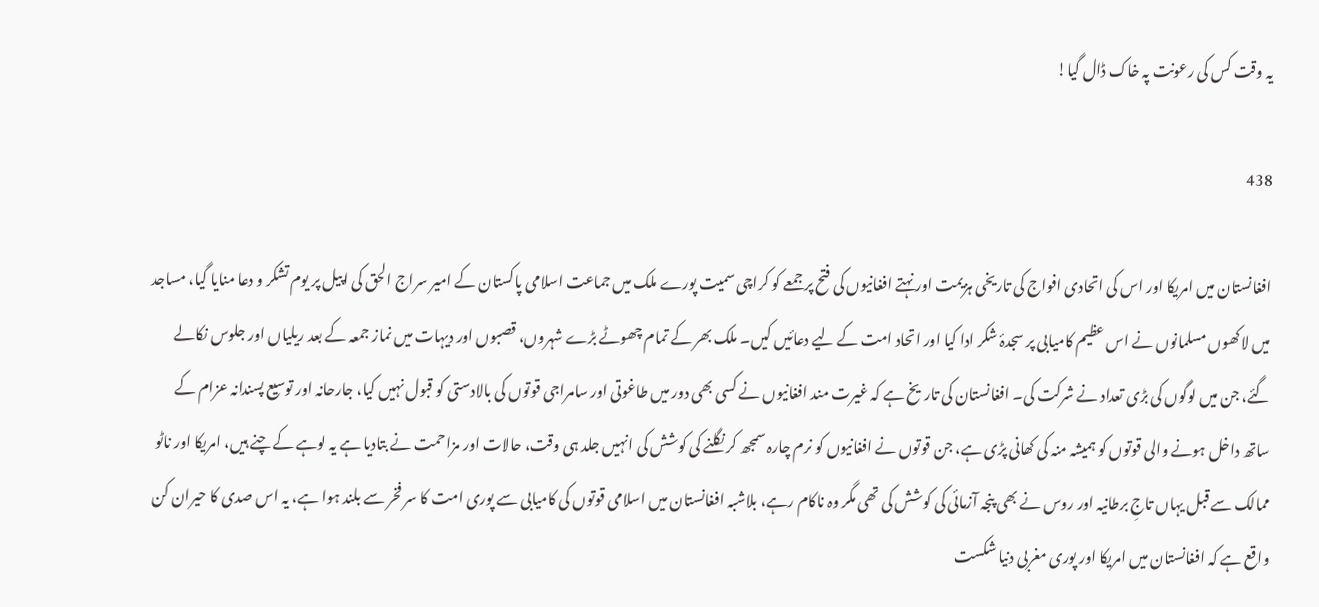یہ وقت کس کی رعونت پہ خاک ڈال گیا!

438

افغانستان میں امریکا اور اس کی اتحادی افواج کی تاریخی ہزیمت اور نہتے افغانیوں کی فتح پر جمعے کو کراچی سمیت پورے ملک میں جماعت اسلامی پاکستان کے امیر سراج الحق کی اپیل پر یوم تشکر و دعا منایا گیا، مساجد میں لاکھوں مسلمانوں نے اس عظیم کامیابی پر سجدۂ شکر ادا کیا اور اتحاد امت کے لیے دعائیں کیں۔ ملک بھر کے تمام چھوٹے بڑے شہروں، قصبوں اور دیہات میں نماز جمعہ کے بعد ریلیاں اور جلوس نکالے گئے، جن میں لوگوں کی بڑی تعداد نے شرکت کی۔ افغانستان کی تاریخ ہے کہ غیرت مند افغانیوں نے کسی بھی دور میں طاغوتی اور سامراجی قوتوں کی بالادستی کو قبول نہیں کیا، جارحانہ اور توسیع پسندانہ عزام کے ساتھ داخل ہونے والی قوتوں کو ہمیشہ منہ کی کھانی پڑی ہے، جن قوتوں نے افغانیوں کو نرم چارہ سمجھ کر نگلنے کی کوشش کی انہیں جلد ہی وقت، حالات اور مزاحمت نے بتادیا ہے یہ لوہے کے چنے ہیں، امریکا اور ناٹو ممالک سے قبل یہاں تاجِ برطانیہ اور روس نے بھی پنجہ آزمائی کی کوشش کی تھی مگر وہ ناکام رہے، بلاشبہ افغانستان میں اسلامی قوتوں کی کامیابی سے پوری امت کا سر فخر سے بلند ہوا ہے، یہ اس صدی کا حیران کن واقع ہے کہ افغانستان میں امریکا اور پوری مغربی دنیا شکست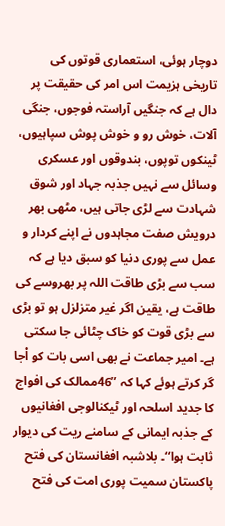دوچار ہوئی، استعماری قوتوں کی تاریخی ہزیمت اس امر کی حقیقت پر دال ہے کہ جنگیں آراستہ فوجوں، جنگی آلات، خوش رو و خوش پوش سپاہیوں، ٹینکوں توپوں، بندوقوں اور عسکری وسائل سے نہیں جذبہ جہاد اور شوق شہادت سے لڑی جاتی ہیں، مٹھی بھر درویش صفت مجاہدوں نے اپنے کردار و عمل سے پوری دنیا کو سبق دیا ہے کہ سب سے بڑی طاقت اللہ پر بھروسے کی طاقت ہے، یقین اگر غیر متزلزل ہو تو بڑی سے بڑی قوت کو خاک چٹائی جا سکتی ہے۔ امیر جماعت نے بھی اسی بات کو اْجا گر کرتے ہوئے کہا کہ ’’46ممالک کی افواج کا جدید اسلحہ اور ٹیکنالوجی افغانیوں کے جذبہ ایمانی کے سامنے ریت کی دیوار ثابت ہوا‘‘۔ بلاشبہ افغانستان کی فتح پاکستان سمیت پوری امت کی فتح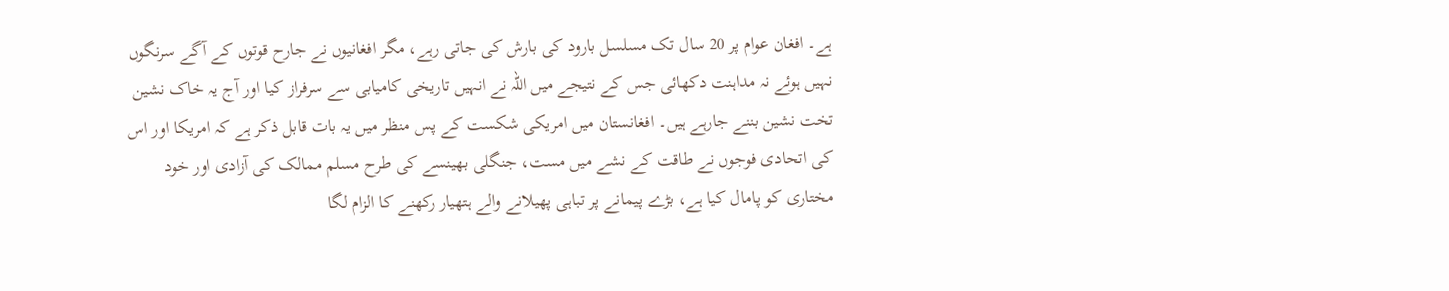ہے۔ افغان عوام پر 20 سال تک مسلسل بارود کی بارش کی جاتی رہے، مگر افغانیوں نے جارح قوتوں کے آگے سرنگوں نہیں ہوئے نہ مداہنت دکھائی جس کے نتیجے میں اللہ نے انہیں تاریخی کامیابی سے سرفراز کیا اور آج یہ خاک نشین تخت نشین بننے جارہے ہیں۔ افغانستان میں امریکی شکست کے پس منظر میں یہ بات قابل ذکر ہے کہ امریکا اور اس کی اتحادی فوجوں نے طاقت کے نشے میں مست، جنگلی بھینسے کی طرح مسلم ممالک کی آزادی اور خود مختاری کو پامال کیا ہے، بڑے پیمانے پر تباہی پھیلانے والے ہتھیار رکھنے کا الزام لگا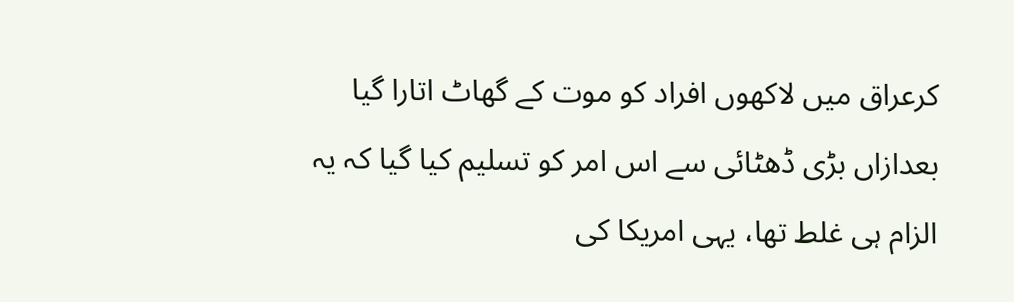کرعراق میں لاکھوں افراد کو موت کے گھاٹ اتارا گیا بعدازاں بڑی ڈھٹائی سے اس امر کو تسلیم کیا گیا کہ یہ الزام ہی غلط تھا، یہی امریکا کی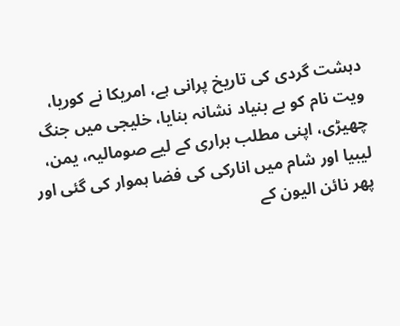دہشت گردی کی تاریخ پرانی ہے، امریکا نے کوریا، ویت نام کو بے بنیاد نشانہ بنایا، خلیجی میں جنگ چھیڑی، اپنی مطلب براری کے لیے صومالیہ، یمن، لیبیا اور شام میں انارکی کی فضا ہموار کی گئی اور پھر نائن الیون کے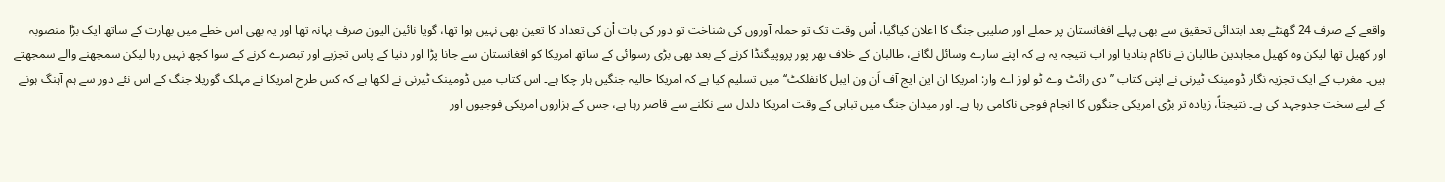واقعے کے صرف 24 گھنٹے بعد ابتدائی تحقیق سے بھی پہلے افغانستان پر حملے اور صلیبی جنگ کا اعلان کیاگیا، اْس وقت تک تو حملہ آوروں کی شناخت تو دور کی بات اْن کی تعداد کا تعین بھی نہیں ہوا تھا، گویا نائین الیون صرف بہانہ تھا اور یہ بھی اس خطے میں بھارت کے ساتھ ایک بڑا منصوبہ اور کھیل تھا لیکن وہ کھیل مجاہدین طالبان نے ناکام بنادیا اور اب نتیجہ یہ ہے کہ اپنے سارے وسائل لگانے، طالبان کے خلاف بھر پور پروپیگنڈا کرنے کے بعد بھی بڑی رسوائی کے ساتھ امریکا کو افغانستان سے جانا پڑا اور دنیا کے پاس تجزیے اور تبصرے کرنے کے سوا کچھ نہیں رہا لیکن سمجھنے والے سمجھتے ہیں۔ مغرب کے ایک تجزیہ نگار ڈومینک ٹیرنی نے اپنی کتاب ’’دی رائٹ وے ٹو لوز اے وار: امریکا ان این ایج آف اَن ون ایبل کانفلکٹ‘‘ میں تسلیم کیا ہے کہ امریکا حالیہ جنگیں ہار چکا ہے۔ اس کتاب میں ڈومینک ٹیرنی نے لکھا ہے کہ کس طرح امریکا نے مہلک گوریلا جنگ کے اس نئے دور سے ہم آہنگ ہونے کے لیے سخت جدوجہد کی ہے۔ نتیجتاً، زیادہ تر بڑی امریکی جنگوں کا انجام فوجی ناکامی رہا ہے۔ اور میدان جنگ میں تباہی کے وقت امریکا دلدل سے نکلنے سے قاصر رہا ہے، جس کے ہزاروں امریکی فوجیوں اور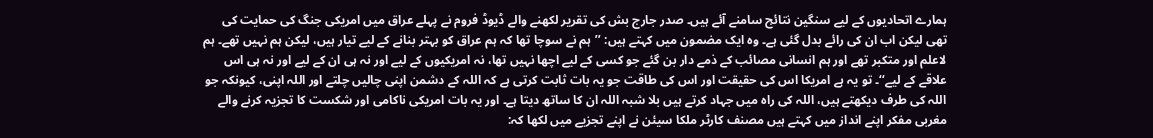ہمارے اتحادیوں کے لیے سنگین نتائج سامنے آئے ہیں۔ صدر جارج بش کی تقریر لکھنے والے ڈیوڈ فروم نے پہلے عراق میں امریکی جنگ کی حمایت کی تھی لیکن اب ان کی رائے بدل گئی ہے۔ وہ ایک مضمون میں کہتے ہیں: ’’ہم نے سوچا تھا کہ ہم عراق کو بہتر بنانے کے لیے تیار ہیں، لیکن ہم نہیں تھے۔ ہم لاعلم اور متکبر تھے اور ہم انسانی مصائب کے ذمے دار بن گئے جو کسی کے لیے اچھا نہیں تھا، نہ امریکیوں کے لیے اور نہ ہی ان کے لیے اور نہ ہی اس علاقے کے لیے‘‘۔ تو یہ ہے امریکا اس کی حقیقت اور اس کی طاقت جو یہ بات ثابت کرتی ہے کہ اللہ کے دشمن اپنی چالیں چلتے اور اللہ اپنی، کیونکہ جو اللہ کی طرف دیکھتے ہیں، اللہ کی راہ میں جہاد کرتے ہیں بلا شبہ اللہ ان کا ساتھ دیتا ہے۔ اور یہ بات امریکی ناکامی اور شکست کا تجزیہ کرنے والے مغربی مفکر اپنے انداز میں کہتے ہیں مصنف کارٹر ملکا سیئن نے اپنے تجزیے میں لکھا کہ: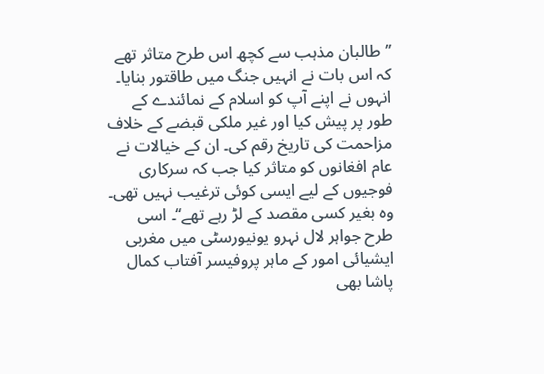’’طالبان مذہب سے کچھ اس طرح متاثر تھے کہ اس بات نے انہیں جنگ میں طاقتور بنایا۔ انہوں نے اپنے آپ کو اسلام کے نمائندے کے طور پر پیش کیا اور غیر ملکی قبضے کے خلاف مزاحمت کی تاریخ رقم کی۔ ان کے خیالات نے عام افغانوں کو متاثر کیا جب کہ سرکاری فوجیوں کے لیے ایسی کوئی ترغیب نہیں تھی۔ وہ بغیر کسی مقصد کے لڑ رہے تھے‘‘۔ اسی طرح جواہر لال نہرو یونیورسٹی میں مغربی ایشیائی امور کے ماہر پروفیسر آفتاب کمال پاشا بھی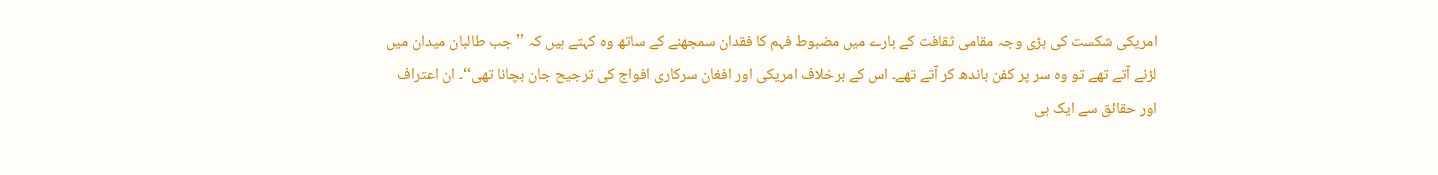امریکی شکست کی بڑی وجہ مقامی ثقافت کے بارے میں مضبوط فہم کا فقدان سمجھنے کے ساتھ وہ کہتے ہیں کہ ’’جب طالبان میدان میں لڑنے آتے تھے تو وہ سر پر کفن باندھ کر آتے تھے۔ اس کے برخلاف امریکی اور افغان سرکاری افواج کی ترجیح جان بچانا تھی‘‘۔ ان اعتراف اور حقائق سے ایک ہی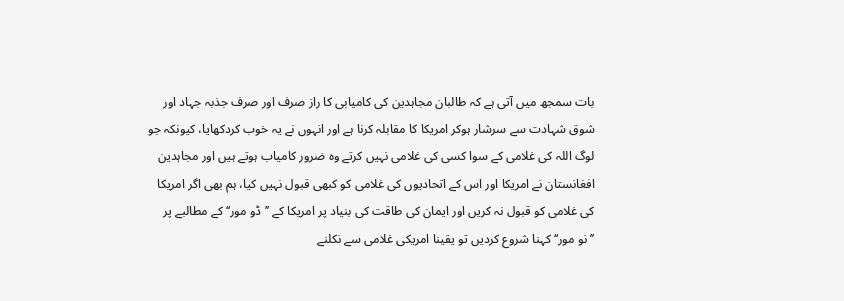بات سمجھ میں آتی ہے کہ طالبان مجاہدین کی کامیابی کا راز صرف اور صرف جذبہ جہاد اور شوق شہادت سے سرشار ہوکر امریکا کا مقابلہ کرنا ہے اور انہوں نے یہ خوب کردکھایا، کیونکہ جو لوگ اللہ کی غلامی کے سوا کسی کی غلامی نہیں کرتے وہ ضرور کامیاب ہوتے ہیں اور مجاہدین افغانستان نے امریکا اور اس کے اتحادیوں کی غلامی کو کبھی قبول نہیں کیا، ہم بھی اگر امریکا کی غلامی کو قبول نہ کریں اور ایمان کی طاقت کی بنیاد پر امریکا کے ’’ڈو مور‘‘ کے مطالبے پر ’’نو مور‘‘ کہنا شروع کردیں تو یقینا امریکی غلامی سے نکلنے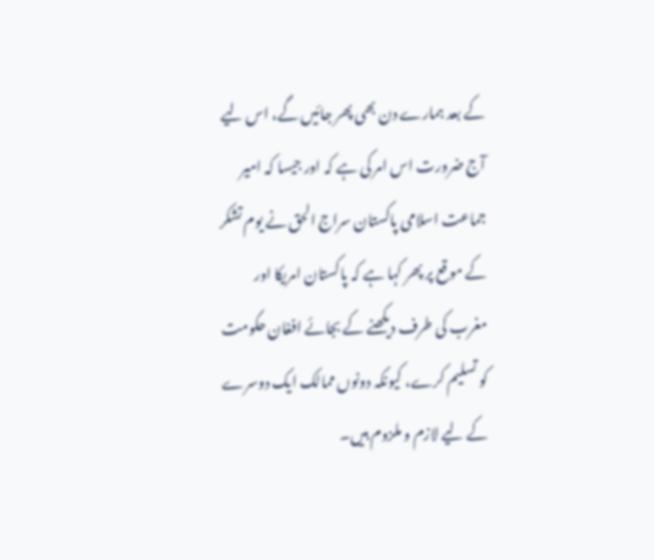کے بعد ہمارے دن بھی پھر جائیں گے، اس لیے آج ضرورت اس امر کی ہے کہ اور جیسا کہ امیر جماعت اسلامی پاکستان سراج الحق نے یوم تشکر کے موقع پر پھر کہا ہے کہ پاکستان امریکا اور مغرب کی طرف دیکھنے کے بجائے افغان حکومت کو تسلیم کرے، کیونکہ دونوں ممالک ایک دوسرے کے لیے لازم و ملزوم ہیں۔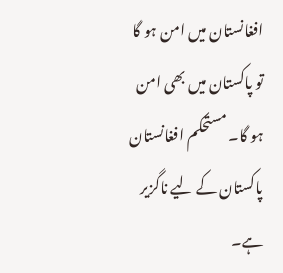افغانستان میں امن ہو گا تو پاکستان میں بھی امن ہو گا۔ مستحکم افغانستان پاکستان کے لیے ناگزیر ہے۔